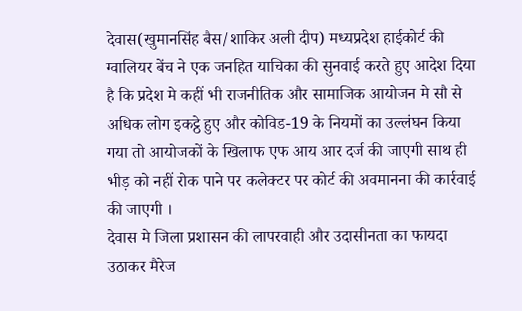देवास(खुमानसिंह बैस/शाकिर अली दीप) मध्यप्रदेश हाईकोर्ट की ग्वालियर बेंच ने एक जनहित याचिका की सुनवाई करते हुए आदेश दिया है कि प्रदेश मे कहीं भी राजनीतिक और सामाजिक आयोजन मे सौ से अधिक लोग इकट्ठे हुए और कोविड-19 के नियमों का उल्लंघन किया गया तो आयोजकों के खिलाफ एफ आय आर दर्ज की जाएगी साथ ही भीड़ को नहीं रोक पाने पर कलेक्टर पर कोर्ट की अवमानना की कार्रवाई की जाएगी ।
देवास मे जिला प्रशासन की लापरवाही और उदासीनता का फायदा उठाकर मैरेज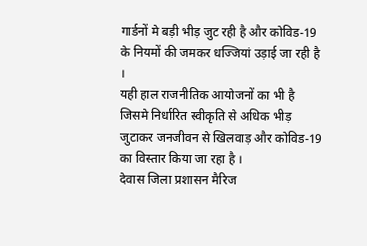गार्डनों मे बड़ी भीड़ जुट रही है और कोविड-19 के नियमों की जमकर धज्जियां उड़ाई जा रही है ।
यही हाल राजनीतिक आयोजनों का भी है जिसमे निर्धारित स्वीकृति से अधिक भीड़ जुटाकर जनजीवन से खिलवाड़ और कोविड-19 का विस्तार किया जा रहा है ।
देवास जिला प्रशासन मैरिज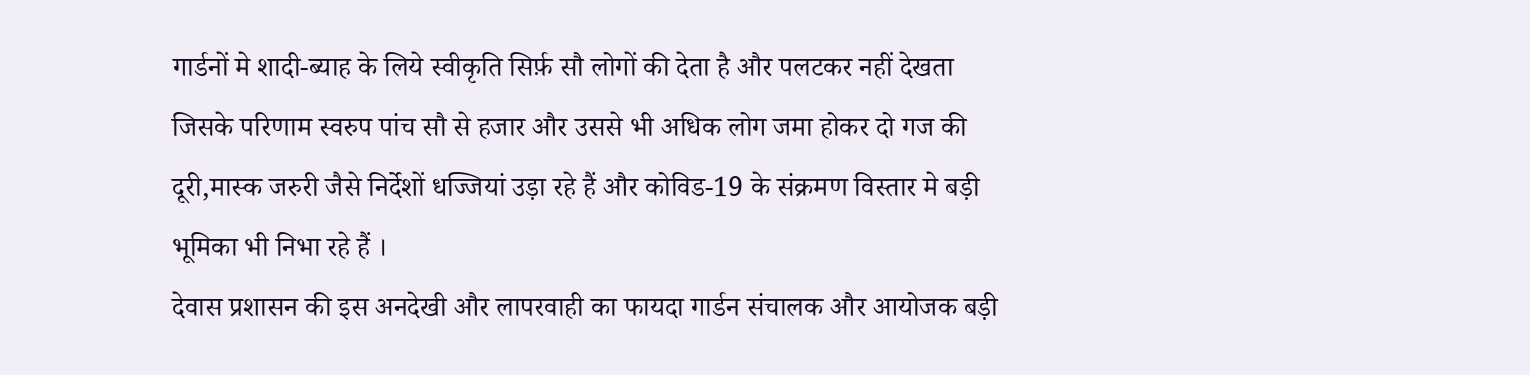गार्डनों मे शादी-ब्याह के लिये स्वीकृति सिर्फ़ सौ लोगों की देता है और पलटकर नहीं देखता जिसके परिणाम स्वरुप पांच सौ से हजार और उससे भी अधिक लोग जमा होकर दो गज की दूरी,मास्क जरुरी जैसे निर्देशों धज्जियां उड़ा रहे हैं और कोविड-19 के संक्रमण विस्तार मे बड़ी भूमिका भी निभा रहे हैं ।
देवास प्रशासन की इस अनदेखी और लापरवाही का फायदा गार्डन संचालक और आयोजक बड़ी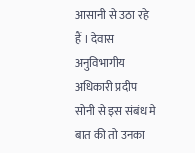आसानी से उठा रहे हैं । देवास अनुविभागीय अधिकारी प्रदीप सोनी से इस संबंध मे बात की तो उनका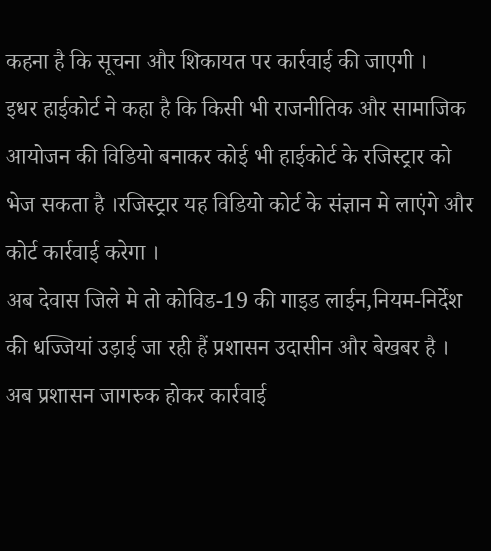कहना है कि सूचना और शिकायत पर कार्रवाई की जाएगी ।
इधर हाईकोर्ट ने कहा है कि किसी भी राजनीतिक और सामाजिक आयोजन की विडियो बनाकर कोई भी हाईकोर्ट के रजिस्ट्रार को भेज सकता है ।रजिस्ट्रार यह विडियो कोर्ट के संज्ञान मे लाएंगे और कोर्ट कार्रवाई करेगा ।
अब देवास जिले मे तो कोविड-19 की गाइड लाईन,नियम-निर्देश की धज्जियां उड़ाई जा रही हैं प्रशासन उदासीन और बेखबर है । अब प्रशासन जागरुक होकर कार्रवाई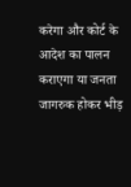करेगा और कोर्ट के आदेश का पालन कराएगा या जनता जागरुक होकर भीड़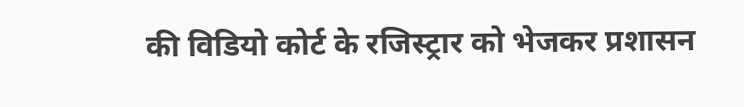की विडियो कोर्ट के रजिस्ट्रार को भेजकर प्रशासन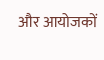और आयोजकों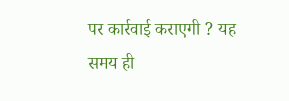पर कार्रवाई कराएगी ? यह समय ही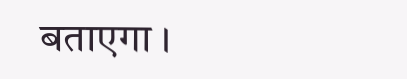बताएगा ।